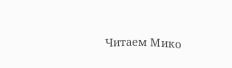Читаем Мико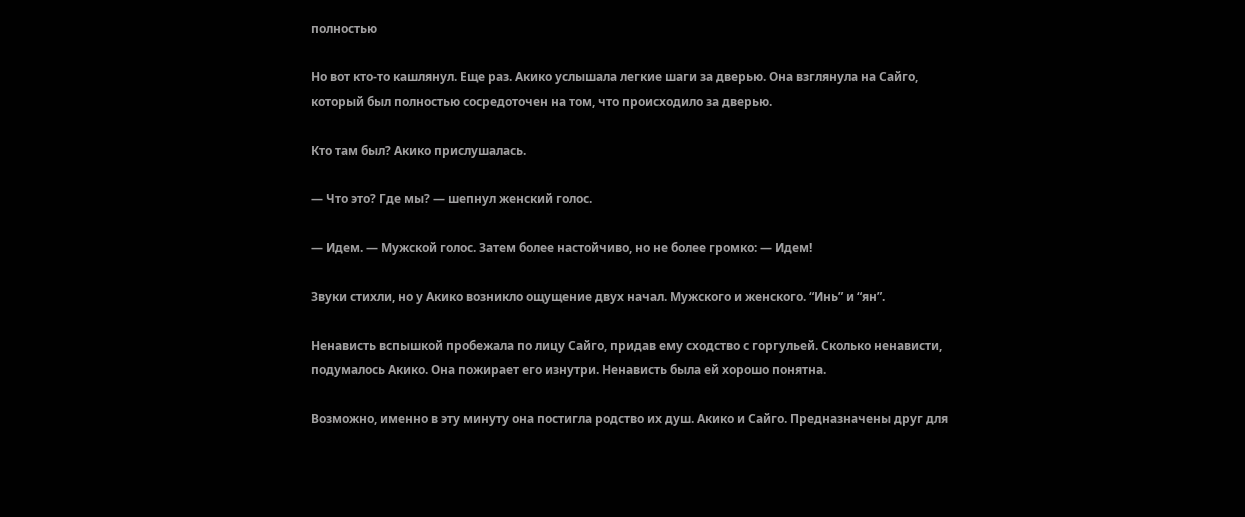полностью

Но вот кто-то кашлянул. Еще раз. Акико услышала легкие шаги за дверью. Она взглянула на Сайго, который был полностью сосредоточен на том, что происходило за дверью.

Кто там был? Акико прислушалась.

— Что это? Где мы? — шепнул женский голос.

— Идем. — Мужской голос. Затем более настойчиво, но не более громко: — Идем!

Звуки стихли, но у Акико возникло ощущение двух начал. Мужского и женского. “Инь” и “ян”.

Ненависть вспышкой пробежала по лицу Сайго, придав ему сходство с горгульей. Сколько ненависти, подумалось Акико. Она пожирает его изнутри. Ненависть была ей хорошо понятна.

Возможно, именно в эту минуту она постигла родство их душ. Акико и Сайго. Предназначены друг для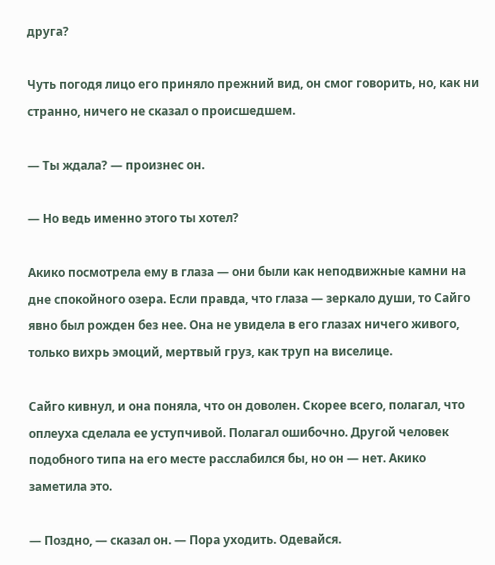друга?

Чуть погодя лицо его приняло прежний вид, он смог говорить, но, как ни странно, ничего не сказал о происшедшем.

— Ты ждала? — произнес он.

— Но ведь именно этого ты хотел?

Акико посмотрела ему в глаза — они были как неподвижные камни на дне спокойного озера. Если правда, что глаза — зеркало души, то Сайго явно был рожден без нее. Она не увидела в его глазах ничего живого, только вихрь эмоций, мертвый груз, как труп на виселице.

Сайго кивнул, и она поняла, что он доволен. Скорее всего, полагал, что оплеуха сделала ее уступчивой. Полагал ошибочно. Другой человек подобного типа на его месте расслабился бы, но он — нет. Акико заметила это.

— Поздно, — сказал он. — Пора уходить. Одевайся.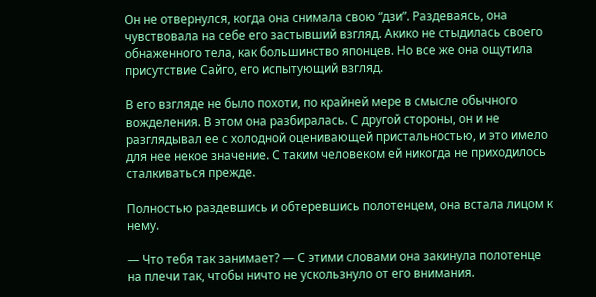Он не отвернулся, когда она снимала свою “дзи”. Раздеваясь, она чувствовала на себе его застывший взгляд. Акико не стыдилась своего обнаженного тела, как большинство японцев. Но все же она ощутила присутствие Сайго, его испытующий взгляд.

В его взгляде не было похоти, по крайней мере в смысле обычного вожделения. В этом она разбиралась. С другой стороны, он и не разглядывал ее с холодной оценивающей пристальностью, и это имело для нее некое значение. С таким человеком ей никогда не приходилось сталкиваться прежде.

Полностью раздевшись и обтеревшись полотенцем, она встала лицом к нему.

— Что тебя так занимает? — С этими словами она закинула полотенце на плечи так, чтобы ничто не ускользнуло от его внимания.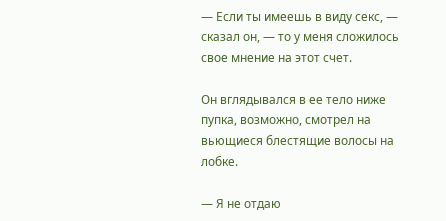— Если ты имеешь в виду секс, — сказал он, — то у меня сложилось свое мнение на этот счет.

Он вглядывался в ее тело ниже пупка, возможно, смотрел на вьющиеся блестящие волосы на лобке.

— Я не отдаю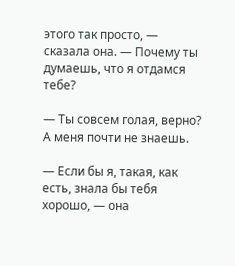этого так просто, — сказала она. — Почему ты думаешь, что я отдамся тебе?

— Ты совсем голая, верно? А меня почти не знаешь.

— Если бы я, такая, как есть, знала бы тебя хорошо, — она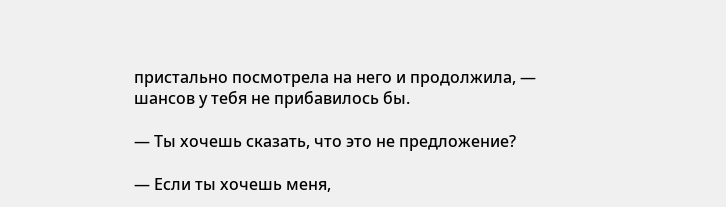пристально посмотрела на него и продолжила, — шансов у тебя не прибавилось бы.

— Ты хочешь сказать, что это не предложение?

— Если ты хочешь меня,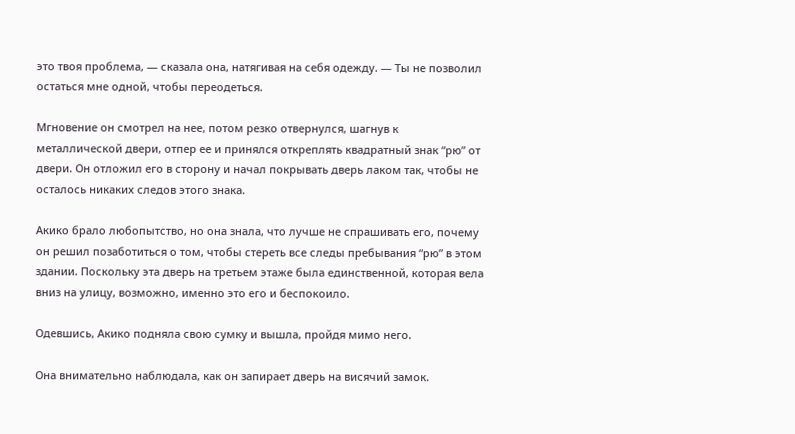это твоя проблема, — сказала она, натягивая на себя одежду. — Ты не позволил остаться мне одной, чтобы переодеться.

Мгновение он смотрел на нее, потом резко отвернулся, шагнув к металлической двери, отпер ее и принялся откреплять квадратный знак “рю” от двери. Он отложил его в сторону и начал покрывать дверь лаком так, чтобы не осталось никаких следов этого знака.

Акико брало любопытство, но она знала, что лучше не спрашивать его, почему он решил позаботиться о том, чтобы стереть все следы пребывания “рю” в этом здании. Поскольку эта дверь на третьем этаже была единственной, которая вела вниз на улицу, возможно, именно это его и беспокоило.

Одевшись, Акико подняла свою сумку и вышла, пройдя мимо него.

Она внимательно наблюдала, как он запирает дверь на висячий замок.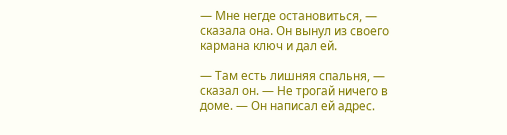— Мне негде остановиться, — сказала она. Он вынул из своего кармана ключ и дал ей.

— Там есть лишняя спальня, — сказал он. — Не трогай ничего в доме. — Он написал ей адрес.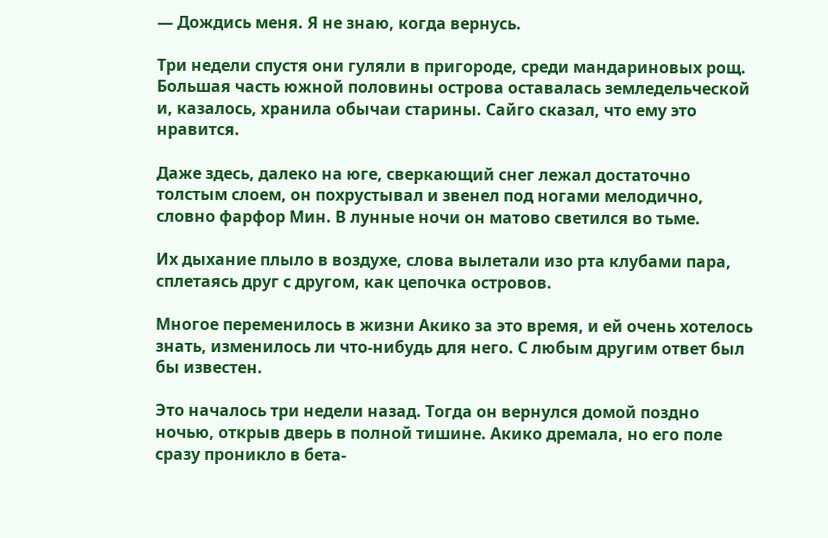— Дождись меня. Я не знаю, когда вернусь.

Три недели спустя они гуляли в пригороде, среди мандариновых рощ. Большая часть южной половины острова оставалась земледельческой и, казалось, хранила обычаи старины. Сайго сказал, что ему это нравится.

Даже здесь, далеко на юге, сверкающий снег лежал достаточно толстым слоем, он похрустывал и звенел под ногами мелодично, словно фарфор Мин. В лунные ночи он матово светился во тьме.

Их дыхание плыло в воздухе, слова вылетали изо рта клубами пара, сплетаясь друг с другом, как цепочка островов.

Многое переменилось в жизни Акико за это время, и ей очень хотелось знать, изменилось ли что-нибудь для него. С любым другим ответ был бы известен.

Это началось три недели назад. Тогда он вернулся домой поздно ночью, открыв дверь в полной тишине. Акико дремала, но его поле сразу проникло в бета-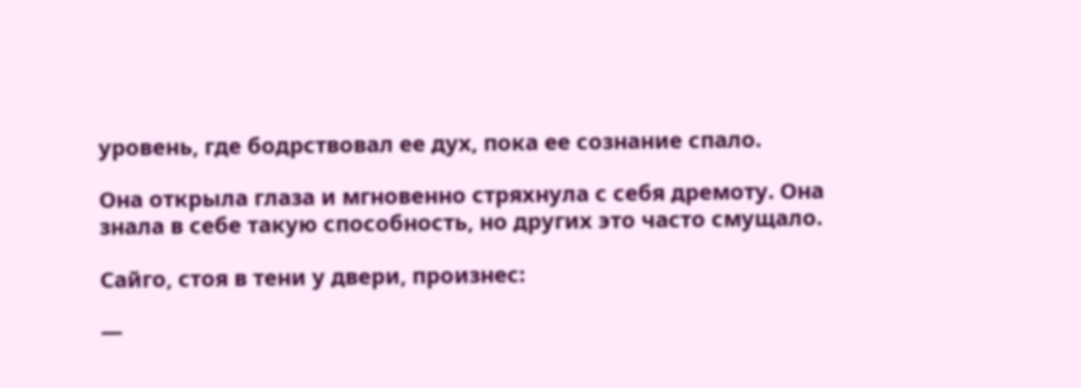уровень, где бодрствовал ее дух, пока ее сознание спало.

Она открыла глаза и мгновенно стряхнула с себя дремоту. Она знала в себе такую способность, но других это часто смущало.

Сайго, стоя в тени у двери, произнес:

—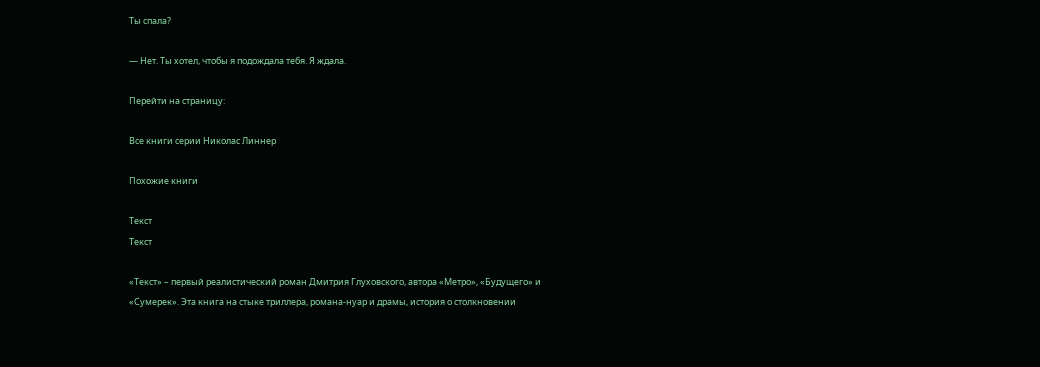Ты спала?

— Нет. Ты хотел, чтобы я подождала тебя. Я ждала.

Перейти на страницу:

Все книги серии Николас Линнер

Похожие книги

Текст
Текст

«Текст» – первый реалистический роман Дмитрия Глуховского, автора «Метро», «Будущего» и «Сумерек». Эта книга на стыке триллера, романа-нуар и драмы, история о столкновении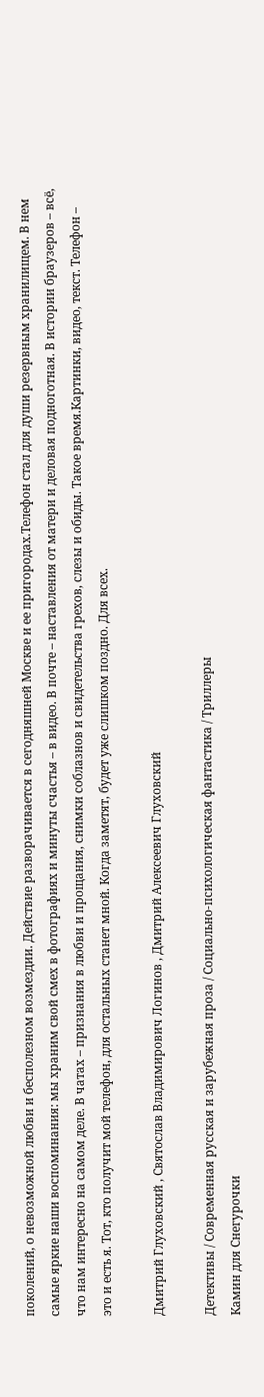поколений, о невозможной любви и бесполезном возмездии. Действие разворачивается в сегодняшней Москве и ее пригородах.Телефон стал для души резервным хранилищем. В нем самые яркие наши воспоминания: мы храним свой смех в фотографиях и минуты счастья – в видео. В почте – наставления от матери и деловая подноготная. В истории браузеров – всё, что нам интересно на самом деле. В чатах – признания в любви и прощания, снимки соблазнов и свидетельства грехов, слезы и обиды. Такое время.Картинки, видео, текст. Телефон – это и есть я. Тот, кто получит мой телефон, для остальных станет мной. Когда заметят, будет уже слишком поздно. Для всех.

Дмитрий Глуховский , Святослав Владимирович Логинов , Дмитрий Алексеевич Глуховский

Детективы / Современная русская и зарубежная проза / Социально-психологическая фантастика / Триллеры
Камин для Снегурочки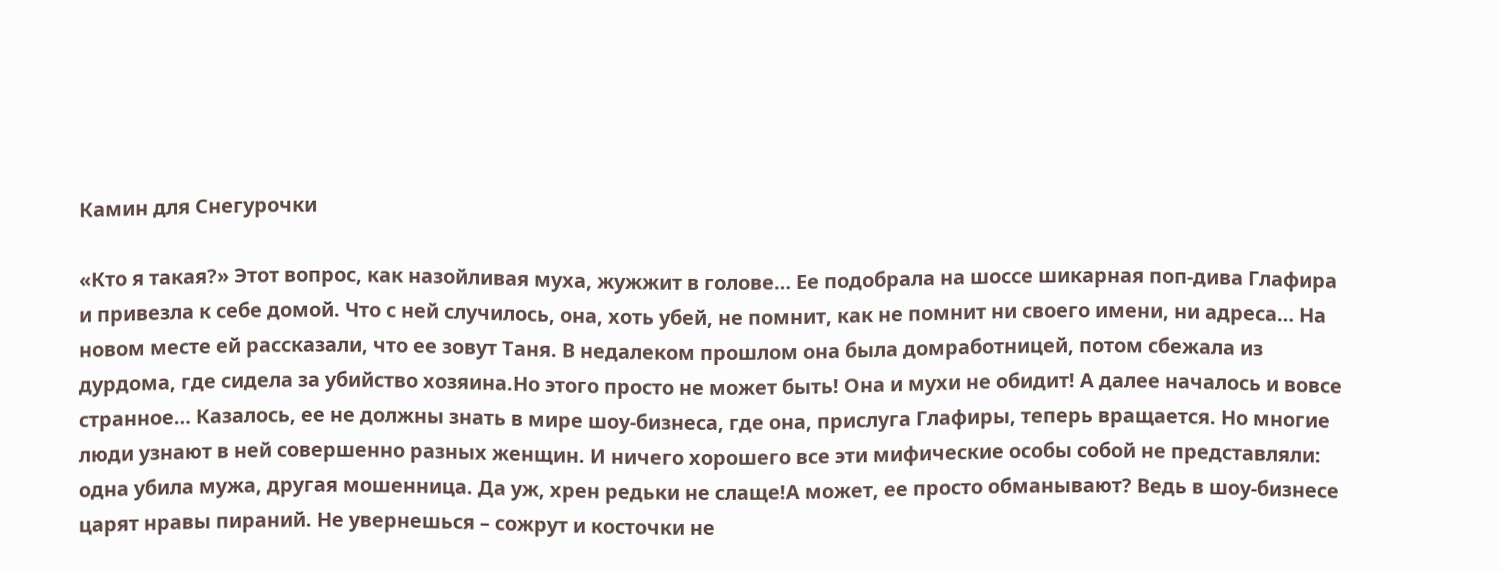Камин для Снегурочки

«Кто я такая?» Этот вопрос, как назойливая муха, жужжит в голове… Ее подобрала на шоссе шикарная поп-дива Глафира и привезла к себе домой. Что с ней случилось, она, хоть убей, не помнит, как не помнит ни своего имени, ни адреса… На новом месте ей рассказали, что ее зовут Таня. В недалеком прошлом она была домработницей, потом сбежала из дурдома, где сидела за убийство хозяина.Но этого просто не может быть! Она и мухи не обидит! А далее началось и вовсе странное… Казалось, ее не должны знать в мире шоу-бизнеса, где она, прислуга Глафиры, теперь вращается. Но многие люди узнают в ней совершенно разных женщин. И ничего хорошего все эти мифические особы собой не представляли: одна убила мужа, другая мошенница. Да уж, хрен редьки не слаще!А может, ее просто обманывают? Ведь в шоу-бизнесе царят нравы пираний. Не увернешься – сожрут и косточки не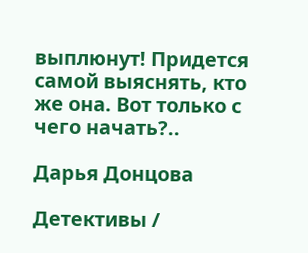выплюнут! Придется самой выяснять, кто же она. Вот только с чего начать?..

Дарья Донцова

Детективы /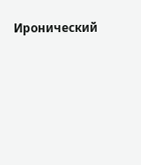Иронический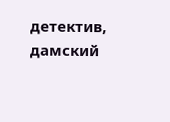детектив, дамский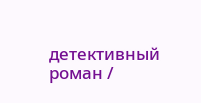детективный роман /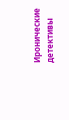Иронические детективы